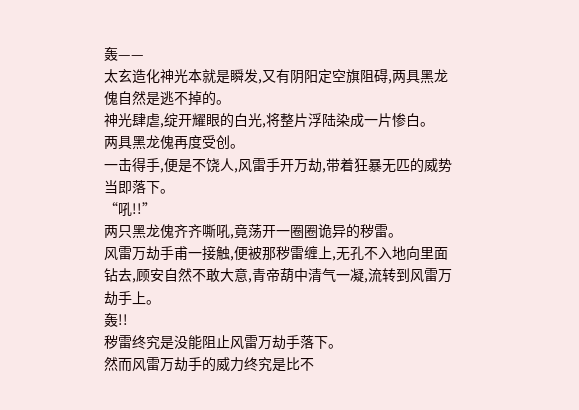轰——
太玄造化神光本就是瞬发,又有阴阳定空旗阻碍,两具黑龙傀自然是逃不掉的。
神光肆虐,绽开耀眼的白光,将整片浮陆染成一片惨白。
两具黑龙傀再度受创。
一击得手,便是不饶人,风雷手开万劫,带着狂暴无匹的威势当即落下。
“吼!!”
两只黑龙傀齐齐嘶吼,竟荡开一圈圈诡异的秽雷。
风雷万劫手甫一接触,便被那秽雷缠上,无孔不入地向里面钻去,顾安自然不敢大意,青帝葫中清气一凝,流转到风雷万劫手上。
轰!!
秽雷终究是没能阻止风雷万劫手落下。
然而风雷万劫手的威力终究是比不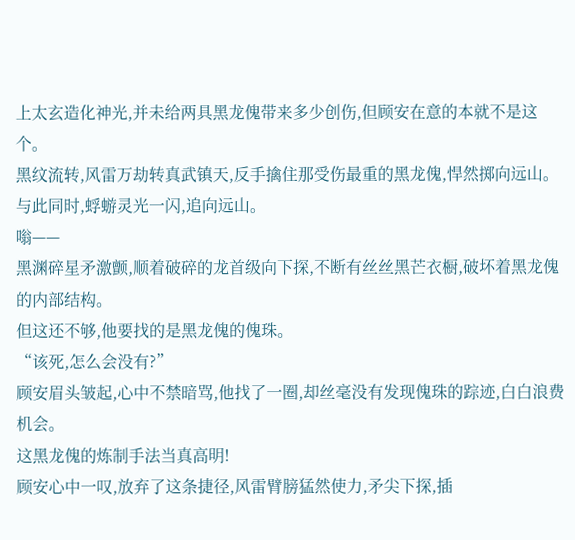上太玄造化神光,并未给两具黑龙傀带来多少创伤,但顾安在意的本就不是这个。
黑纹流转,风雷万劫转真武镇天,反手擒住那受伤最重的黑龙傀,悍然掷向远山。
与此同时,蜉蝣灵光一闪,追向远山。
嗡——
黑渊碎星矛激颤,顺着破碎的龙首级向下探,不断有丝丝黑芒衣橱,破坏着黑龙傀的内部结构。
但这还不够,他要找的是黑龙傀的傀珠。
“该死,怎么会没有?”
顾安眉头皱起,心中不禁暗骂,他找了一圈,却丝毫没有发现傀珠的踪迹,白白浪费机会。
这黑龙傀的炼制手法当真高明!
顾安心中一叹,放弃了这条捷径,风雷臂膀猛然使力,矛尖下探,插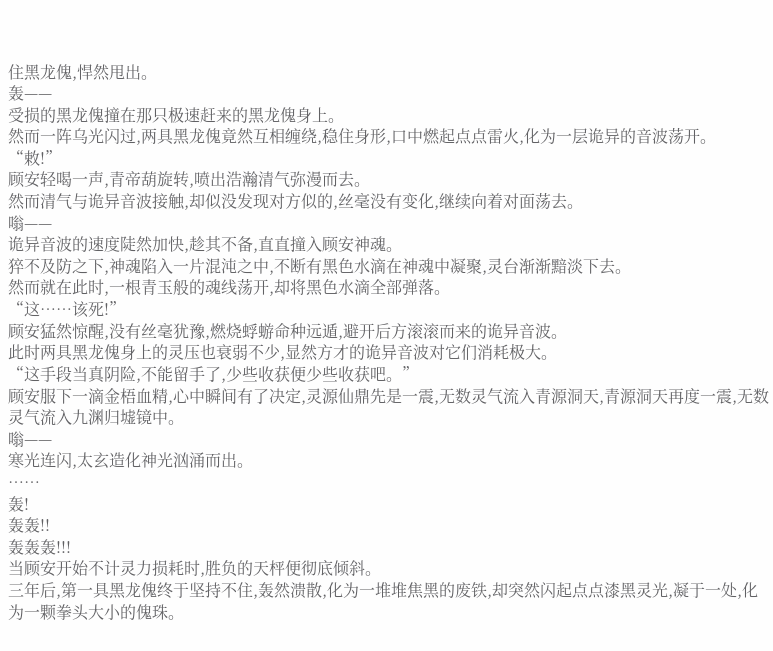住黑龙傀,悍然甩出。
轰——
受损的黑龙傀撞在那只极速赶来的黑龙傀身上。
然而一阵乌光闪过,两具黑龙傀竟然互相缠绕,稳住身形,口中燃起点点雷火,化为一层诡异的音波荡开。
“敕!”
顾安轻喝一声,青帝葫旋转,喷出浩瀚清气弥漫而去。
然而清气与诡异音波接触,却似没发现对方似的,丝毫没有变化,继续向着对面荡去。
嗡——
诡异音波的速度陡然加快,趁其不备,直直撞入顾安神魂。
猝不及防之下,神魂陷入一片混沌之中,不断有黑色水滴在神魂中凝聚,灵台渐渐黯淡下去。
然而就在此时,一根青玉般的魂线荡开,却将黑色水滴全部弹落。
“这……该死!”
顾安猛然惊醒,没有丝毫犹豫,燃烧蜉蝣命种远遁,避开后方滚滚而来的诡异音波。
此时两具黑龙傀身上的灵压也衰弱不少,显然方才的诡异音波对它们消耗极大。
“这手段当真阴险,不能留手了,少些收获便少些收获吧。”
顾安服下一滴金梧血精,心中瞬间有了决定,灵源仙鼎先是一震,无数灵气流入青源洞天,青源洞天再度一震,无数灵气流入九渊归墟镜中。
嗡——
寒光连闪,太玄造化神光汹涌而出。
……
轰!
轰轰!!
轰轰轰!!!
当顾安开始不计灵力损耗时,胜负的天枰便彻底倾斜。
三年后,第一具黑龙傀终于坚持不住,轰然溃散,化为一堆堆焦黑的废铁,却突然闪起点点漆黑灵光,凝于一处,化为一颗拳头大小的傀珠。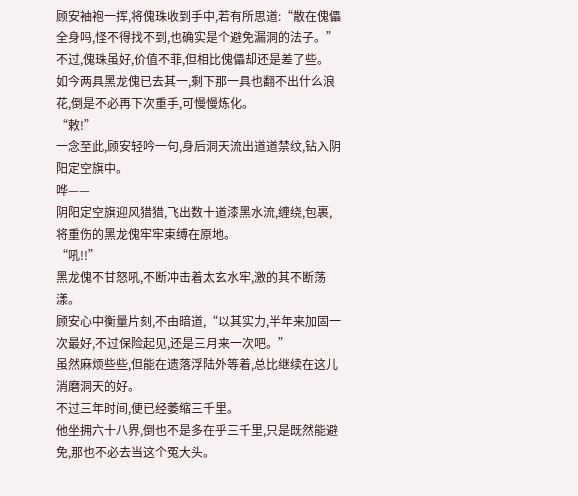顾安袖袍一挥,将傀珠收到手中,若有所思道:“散在傀儡全身吗,怪不得找不到,也确实是个避免漏洞的法子。”
不过,傀珠虽好,价值不菲,但相比傀儡却还是差了些。
如今两具黑龙傀已去其一,剩下那一具也翻不出什么浪花,倒是不必再下次重手,可慢慢炼化。
“敕!”
一念至此,顾安轻吟一句,身后洞天流出道道禁纹,钻入阴阳定空旗中。
哗——
阴阳定空旗迎风猎猎,飞出数十道漆黑水流,缠绕,包裹,将重伤的黑龙傀牢牢束缚在原地。
“吼!!”
黑龙傀不甘怒吼,不断冲击着太玄水牢,激的其不断荡漾。
顾安心中衡量片刻,不由暗道,“以其实力,半年来加固一次最好,不过保险起见,还是三月来一次吧。”
虽然麻烦些些,但能在遗落浮陆外等着,总比继续在这儿消磨洞天的好。
不过三年时间,便已经萎缩三千里。
他坐拥六十八界,倒也不是多在乎三千里,只是既然能避免,那也不必去当这个冤大头。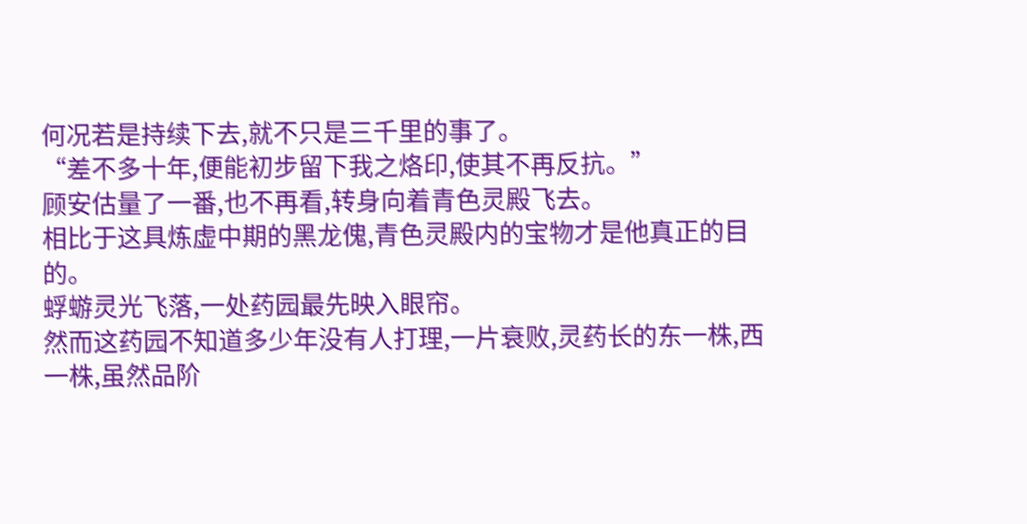何况若是持续下去,就不只是三千里的事了。
“差不多十年,便能初步留下我之烙印,使其不再反抗。”
顾安估量了一番,也不再看,转身向着青色灵殿飞去。
相比于这具炼虚中期的黑龙傀,青色灵殿内的宝物才是他真正的目的。
蜉蝣灵光飞落,一处药园最先映入眼帘。
然而这药园不知道多少年没有人打理,一片衰败,灵药长的东一株,西一株,虽然品阶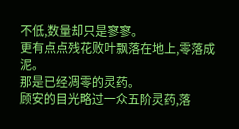不低,数量却只是寥寥。
更有点点残花败叶飘落在地上,零落成泥。
那是已经凋零的灵药。
顾安的目光略过一众五阶灵药,落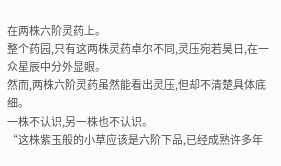在两株六阶灵药上。
整个药园,只有这两株灵药卓尔不同,灵压宛若昊日,在一众星辰中分外显眼。
然而,两株六阶灵药虽然能看出灵压,但却不清楚具体底细。
一株不认识,另一株也不认识。
“这株紫玉般的小草应该是六阶下品,已经成熟许多年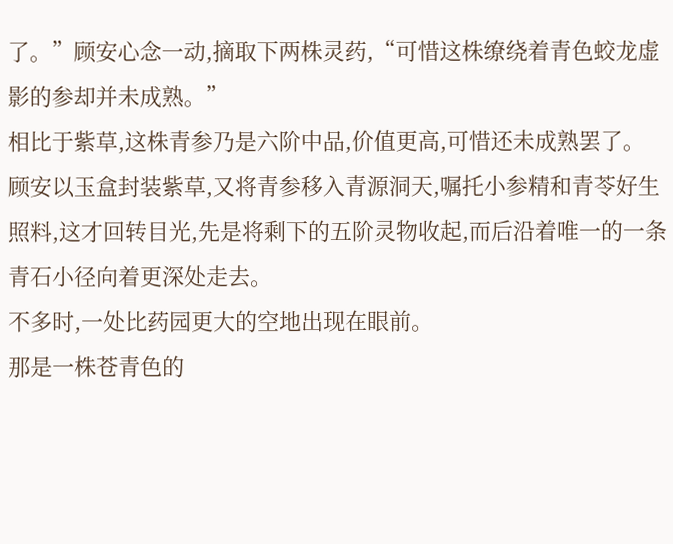了。”顾安心念一动,摘取下两株灵药,“可惜这株缭绕着青色蛟龙虚影的参却并未成熟。”
相比于紫草,这株青参乃是六阶中品,价值更高,可惜还未成熟罢了。
顾安以玉盒封装紫草,又将青参移入青源洞天,嘱托小参精和青苓好生照料,这才回转目光,先是将剩下的五阶灵物收起,而后沿着唯一的一条青石小径向着更深处走去。
不多时,一处比药园更大的空地出现在眼前。
那是一株苍青色的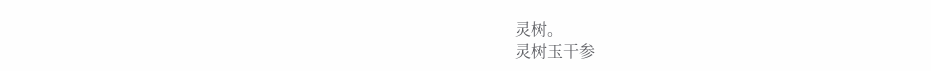灵树。
灵树玉干参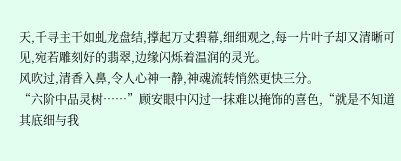天,千寻主干如虬龙盘结,撑起万丈碧幕,细细观之,每一片叶子却又清晰可见,宛若雕刻好的翡翠,边缘闪烁着温润的灵光。
风吹过,清香入鼻,令人心神一静,神魂流转悄然更快三分。
“六阶中品灵树……”顾安眼中闪过一抹难以掩饰的喜色,“就是不知道其底细与我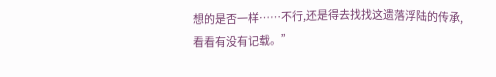想的是否一样……不行,还是得去找找这遗落浮陆的传承,看看有没有记载。”